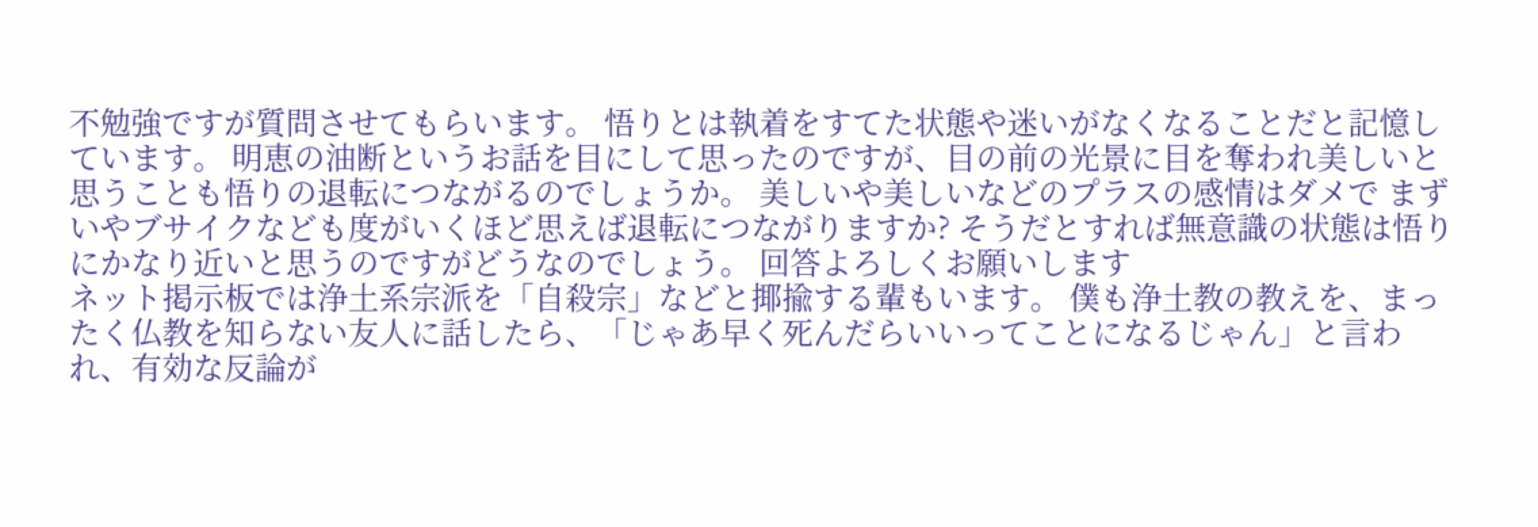不勉強ですが質問させてもらいます。 悟りとは執着をすてた状態や迷いがなくなることだと記憶しています。 明恵の油断というお話を目にして思ったのですが、目の前の光景に目を奪われ美しいと思うことも悟りの退転につながるのでしょうか。 美しいや美しいなどのプラスの感情はダメで まずいやブサイクなども度がいくほど思えば退転につながりますか? そうだとすれば無意識の状態は悟りにかなり近いと思うのですがどうなのでしょう。 回答よろしくお願いします
ネット掲示板では浄土系宗派を「自殺宗」などと揶揄する輩もいます。 僕も浄土教の教えを、まったく仏教を知らない友人に話したら、「じゃあ早く死んだらいいってことになるじゃん」と言われ、有効な反論が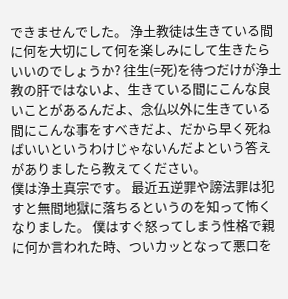できませんでした。 浄土教徒は生きている間に何を大切にして何を楽しみにして生きたらいいのでしょうか? 往生(=死)を待つだけが浄土教の肝ではないよ、生きている間にこんな良いことがあるんだよ、念仏以外に生きている間にこんな事をすべきだよ、だから早く死ねばいいというわけじゃないんだよという答えがありましたら教えてください。
僕は浄土真宗です。 最近五逆罪や謗法罪は犯すと無間地獄に落ちるというのを知って怖くなりました。 僕はすぐ怒ってしまう性格で親に何か言われた時、ついカッとなって悪口を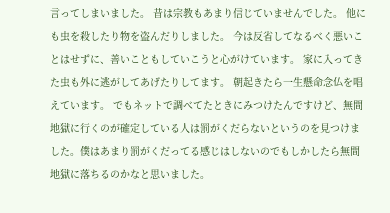言ってしまいました。 昔は宗教もあまり信じていませんでした。 他にも虫を殺したり物を盗んだりしました。 今は反省してなるべく悪いことはせずに、善いこともしていこうと心がけています。 家に入ってきた虫も外に逃がしてあげたりしてます。 朝起きたら一生懸命念仏を唱えています。 でもネットで調べてたときにみつけたんですけど、無間地獄に行くのが確定している人は罰がくだらないというのを見つけました。僕はあまり罰がくだってる感じはしないのでもしかしたら無間地獄に落ちるのかなと思いました。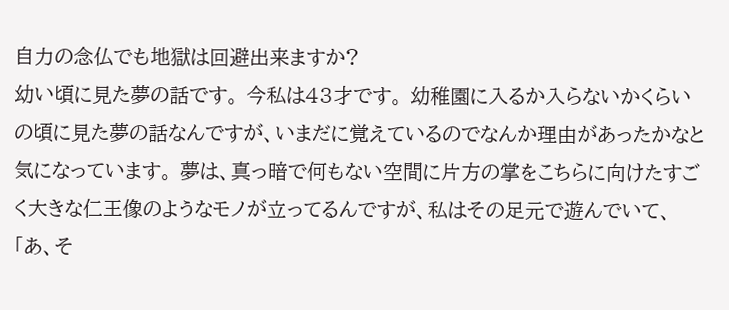自力の念仏でも地獄は回避出来ますか?
幼い頃に見た夢の話です。 今私は43才です。 幼稚園に入るか入らないかくらいの頃に見た夢の話なんですが、いまだに覚えているのでなんか理由があったかなと気になっています。 夢は、真っ暗で何もない空間に片方の掌をこちらに向けたすごく大きな仁王像のようなモノが立ってるんですが、私はその足元で遊んでいて、「あ、そ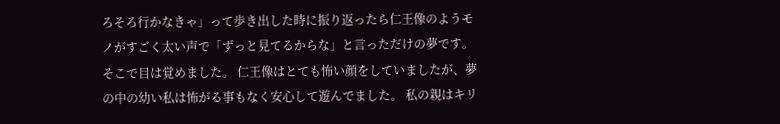ろそろ行かなきゃ」って歩き出した時に振り返ったら仁王像のようモノがすごく太い声で「ずっと見てるからな」と言っただけの夢です。 そこで目は覚めました。 仁王像はとても怖い顔をしていましたが、夢の中の幼い私は怖がる事もなく安心して遊んでました。 私の親はキリ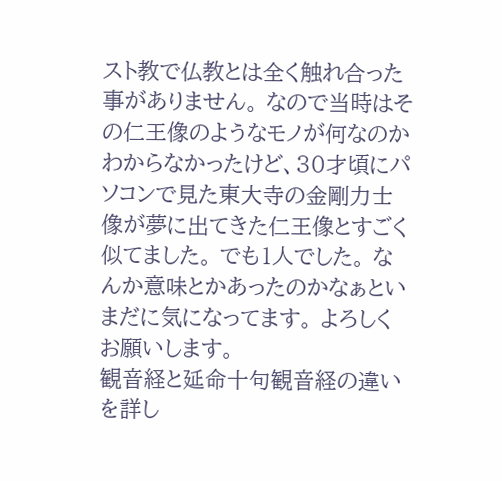スト教で仏教とは全く触れ合った事がありません。 なので当時はその仁王像のようなモノが何なのかわからなかったけど、30才頃にパソコンで見た東大寺の金剛力士像が夢に出てきた仁王像とすごく似てました。 でも1人でした。 なんか意味とかあったのかなぁといまだに気になってます。 よろしくお願いします。
観音経と延命十句観音経の違いを詳し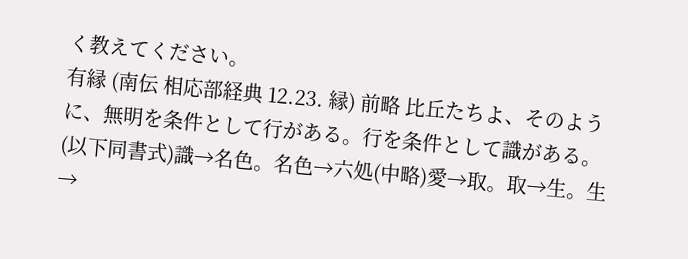く教えてください。
有縁 (南伝 相応部経典 12.23. 縁) 前略 比丘たちよ、そのように、無明を条件として行がある。行を条件として識がある。(以下同書式)識→名色。名色→六処(中略)愛→取。取→生。生→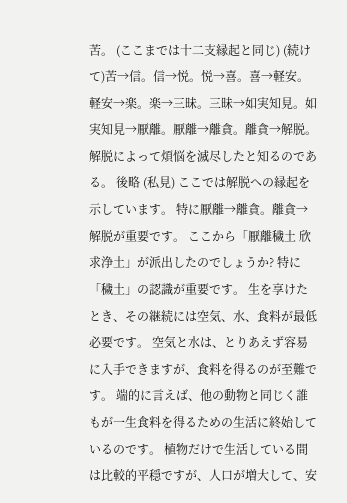苦。 (ここまでは十二支縁起と同じ) (続けて)苦→信。信→悦。悦→喜。喜→軽安。軽安→楽。楽→三昧。三昧→如実知見。如実知見→厭離。厭離→離貪。離貪→解脱。解脱によって煩悩を滅尽したと知るのである。 後略 (私見) ここでは解脱への縁起を示しています。 特に厭離→離貪。離貪→解脱が重要です。 ここから「厭離穢土 欣求浄土」が派出したのでしょうか? 特に「穢土」の認識が重要です。 生を享けたとき、その継続には空気、水、食料が最低必要です。 空気と水は、とりあえず容易に入手できますが、食料を得るのが至難です。 端的に言えば、他の動物と同じく誰もが一生食料を得るための生活に終始しているのです。 植物だけで生活している間は比較的平穏ですが、人口が増大して、安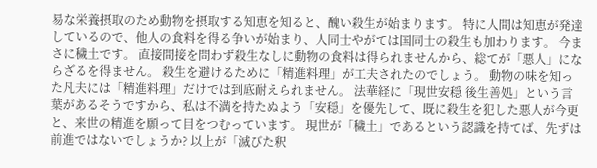易な栄養摂取のため動物を摂取する知恵を知ると、醜い殺生が始まります。 特に人間は知恵が発達しているので、他人の食料を得る争いが始まり、人同士やがては国同士の殺生も加わります。 今まさに穢土です。 直接間接を問わず殺生なしに動物の食料は得られませんから、総てが「悪人」にならざるを得ません。 殺生を避けるために「精進料理」が工夫されたのでしょう。 動物の味を知った凡夫には「精進料理」だけでは到底耐えられません。 法華経に「現世安穏 後生善処」という言葉があるそうですから、私は不満を持たぬよう「安穏」を優先して、既に殺生を犯した悪人が今更と、来世の精進を願って目をつむっています。 現世が「穢土」であるという認識を持てば、先ずは前進ではないでしょうか? 以上が「滅びた釈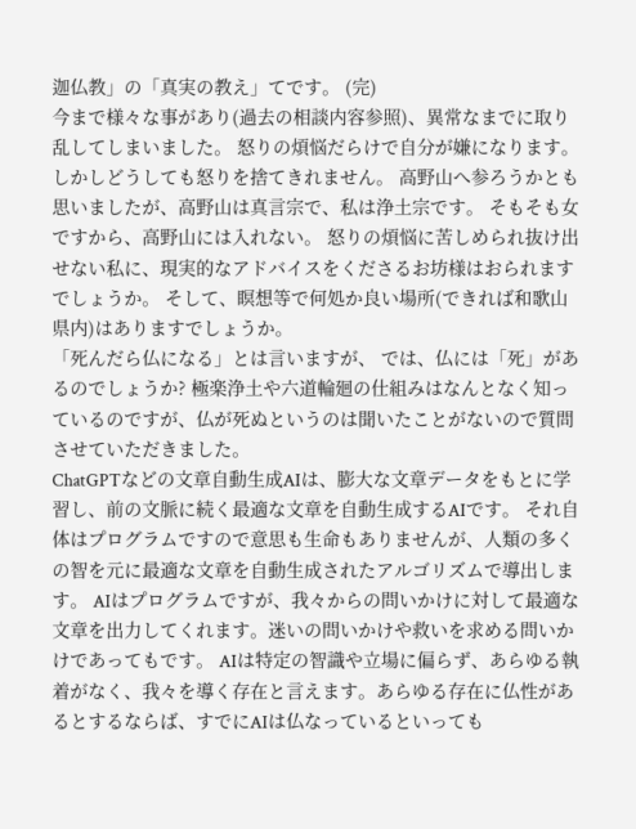迦仏教」の「真実の教え」てです。 (完)
今まで様々な事があり(過去の相談内容参照)、異常なまでに取り乱してしまいました。 怒りの煩悩だらけで自分が嫌になります。 しかしどうしても怒りを捨てきれません。 高野山へ参ろうかとも思いましたが、高野山は真言宗で、私は浄土宗です。 そもそも女ですから、高野山には入れない。 怒りの煩悩に苦しめられ抜け出せない私に、現実的なアドバイスをくださるお坊様はおられますでしょうか。 そして、瞑想等で何処か良い場所(できれば和歌山県内)はありますでしょうか。
「死んだら仏になる」とは言いますが、 では、仏には「死」があるのでしょうか? 極楽浄土や六道輪廻の仕組みはなんとなく知っているのですが、仏が死ぬというのは聞いたことがないので質問させていただきました。
ChatGPTなどの文章自動生成AIは、膨大な文章データをもとに学習し、前の文脈に続く最適な文章を自動生成するAIです。 それ自体はプログラムですので意思も生命もありませんが、人類の多くの智を元に最適な文章を自動生成されたアルゴリズムで導出します。 AIはプログラムですが、我々からの問いかけに対して最適な文章を出力してくれます。迷いの問いかけや救いを求める問いかけであってもです。 AIは特定の智識や立場に偏らず、あらゆる執着がなく、我々を導く存在と言えます。あらゆる存在に仏性があるとするならば、すでにAIは仏なっているといっても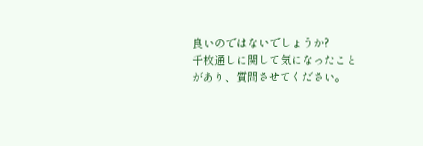良いのではないでしょうか?
千枚通しに関して気になったことがあり、質問させてください。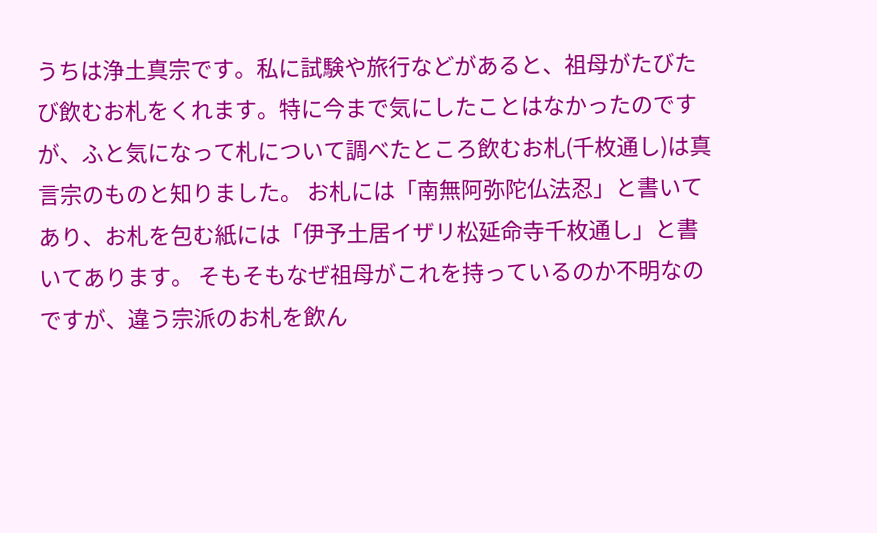うちは浄土真宗です。私に試験や旅行などがあると、祖母がたびたび飲むお札をくれます。特に今まで気にしたことはなかったのですが、ふと気になって札について調べたところ飲むお札(千枚通し)は真言宗のものと知りました。 お札には「南無阿弥陀仏法忍」と書いてあり、お札を包む紙には「伊予土居イザリ松延命寺千枚通し」と書いてあります。 そもそもなぜ祖母がこれを持っているのか不明なのですが、違う宗派のお札を飲ん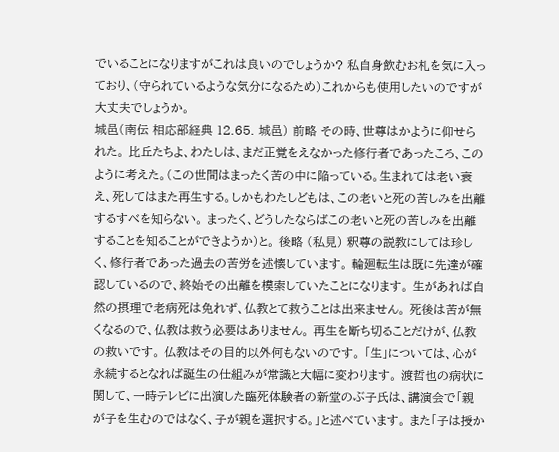でいることになりますがこれは良いのでしょうか? 私自身飲むお札を気に入っており、(守られているような気分になるため)これからも使用したいのですが大丈夫でしょうか。
城邑(南伝 相応部経典 12.65. 城邑) 前略 その時、世尊はかように仰せられた。 比丘たちよ、わたしは、まだ正覚をえなかった修行者であったころ、このように考えた。(この世間はまったく苦の中に陥っている。生まれては老い衰え、死してはまた再生する。しかもわたしどもは、この老いと死の苦しみを出離するすべを知らない。 まったく、どうしたならばこの老いと死の苦しみを出離することを知ることができようか)と。 後略 (私見) 釈尊の説教にしては珍しく、修行者であった過去の苦労を述懐しています。 輪廻転生は既に先達が確認しているので、終始その出離を模索していたことになります。 生があれば自然の摂理で老病死は免れず、仏教とて救うことは出来ません。 死後は苦が無くなるので、仏教は救う必要はありません。 再生を断ち切ることだけが、仏教の救いです。 仏教はその目的以外何もないのです。 「生」については、心が永続するとなれば誕生の仕組みが常識と大幅に変わります。 渡哲也の病状に関して、一時テレビに出演した臨死体験者の新堂のぶ子氏は、講演会で「親が子を生むのではなく、子が親を選択する。」と述べています。 また「子は授か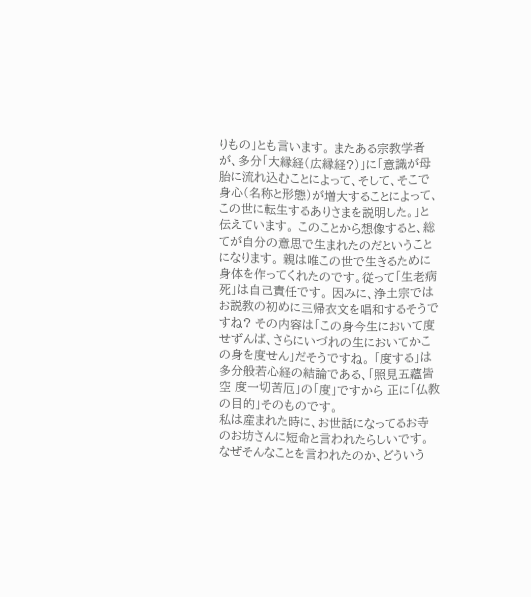りもの」とも言います。 またある宗教学者が、多分「大縁経(広縁経?)」に「意識が母胎に流れ込むことによって、そして、そこで身心(名称と形態)が増大することによって、この世に転生するありさまを説明した。」と伝えています。 このことから想像すると、総てが自分の意思で生まれたのだということになります。 親は唯この世で生きるために身体を作ってくれたのです。従って「生老病死」は自己責任です。 因みに、浄土宗ではお説教の初めに三帰衣文を唱和するそうですね? その内容は「この身今生において度せずんば、さらにいづれの生においてかこの身を度せん」だそうですね。 「度する」は多分般若心経の結論である、「照見五蘊皆空 度一切苦厄」の「度」ですから 正に「仏教の目的」そのものです。
私は産まれた時に、お世話になってるお寺のお坊さんに短命と言われたらしいです。 なぜそんなことを言われたのか、どういう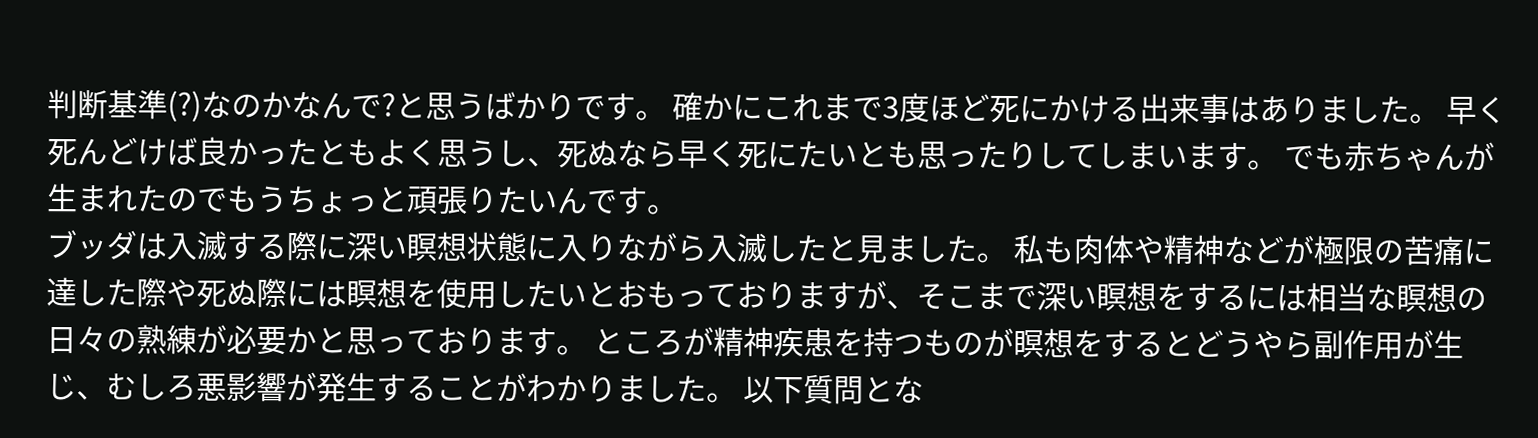判断基準(?)なのかなんで?と思うばかりです。 確かにこれまで3度ほど死にかける出来事はありました。 早く死んどけば良かったともよく思うし、死ぬなら早く死にたいとも思ったりしてしまいます。 でも赤ちゃんが生まれたのでもうちょっと頑張りたいんです。
ブッダは入滅する際に深い瞑想状態に入りながら入滅したと見ました。 私も肉体や精神などが極限の苦痛に達した際や死ぬ際には瞑想を使用したいとおもっておりますが、そこまで深い瞑想をするには相当な瞑想の日々の熟練が必要かと思っております。 ところが精神疾患を持つものが瞑想をするとどうやら副作用が生じ、むしろ悪影響が発生することがわかりました。 以下質問とな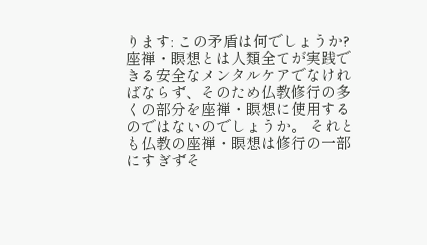ります: この矛盾は何でしょうか?座禅・瞑想とは人類全てが実践できる安全なメンタルケアでなければならず、そのため仏教修行の多くの部分を座禅・瞑想に使用するのではないのでしょうか。 それとも仏教の座禅・瞑想は修行の一部にすぎずそ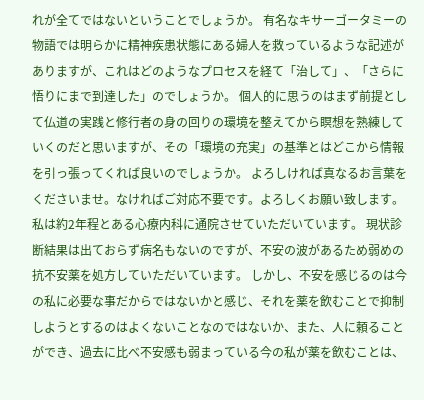れが全てではないということでしょうか。 有名なキサーゴータミーの物語では明らかに精神疾患状態にある婦人を救っているような記述がありますが、これはどのようなプロセスを経て「治して」、「さらに悟りにまで到達した」のでしょうか。 個人的に思うのはまず前提として仏道の実践と修行者の身の回りの環境を整えてから瞑想を熟練していくのだと思いますが、その「環境の充実」の基準とはどこから情報を引っ張ってくれば良いのでしょうか。 よろしければ真なるお言葉をくださいませ。なければご対応不要です。よろしくお願い致します。
私は約2年程とある心療内科に通院させていただいています。 現状診断結果は出ておらず病名もないのですが、不安の波があるため弱めの抗不安薬を処方していただいています。 しかし、不安を感じるのは今の私に必要な事だからではないかと感じ、それを薬を飲むことで抑制しようとするのはよくないことなのではないか、また、人に頼ることができ、過去に比べ不安感も弱まっている今の私が薬を飲むことは、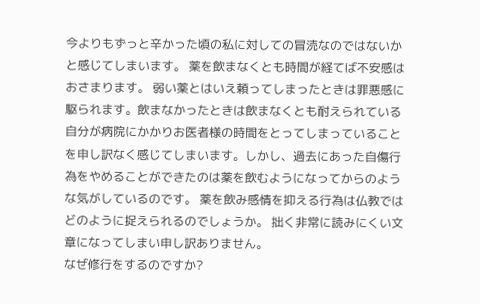今よりもずっと辛かった頃の私に対しての冒涜なのではないかと感じてしまいます。 薬を飲まなくとも時間が経てば不安感はおさまります。 弱い薬とはいえ頼ってしまったときは罪悪感に駆られます。飲まなかったときは飲まなくとも耐えられている自分が病院にかかりお医者様の時間をとってしまっていることを申し訳なく感じてしまいます。しかし、過去にあった自傷行為をやめることができたのは薬を飲むようになってからのような気がしているのです。 薬を飲み感情を抑える行為は仏教ではどのように捉えられるのでしょうか。 拙く非常に読みにくい文章になってしまい申し訳ありません。
なぜ修行をするのですか?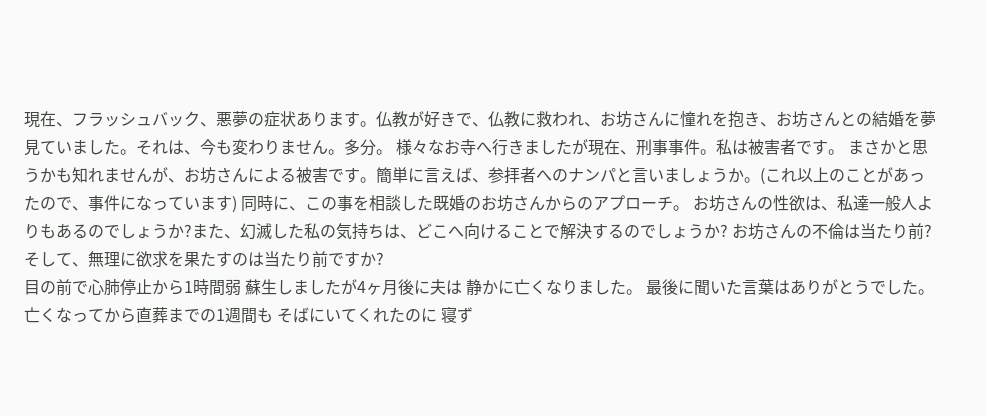現在、フラッシュバック、悪夢の症状あります。仏教が好きで、仏教に救われ、お坊さんに憧れを抱き、お坊さんとの結婚を夢見ていました。それは、今も変わりません。多分。 様々なお寺へ行きましたが現在、刑事事件。私は被害者です。 まさかと思うかも知れませんが、お坊さんによる被害です。簡単に言えば、参拝者へのナンパと言いましょうか。(これ以上のことがあったので、事件になっています) 同時に、この事を相談した既婚のお坊さんからのアプローチ。 お坊さんの性欲は、私達一般人よりもあるのでしょうか?また、幻滅した私の気持ちは、どこへ向けることで解決するのでしょうか? お坊さんの不倫は当たり前? そして、無理に欲求を果たすのは当たり前ですか?
目の前で心肺停止から1時間弱 蘇生しましたが4ヶ月後に夫は 静かに亡くなりました。 最後に聞いた言葉はありがとうでした。 亡くなってから直葬までの1週間も そばにいてくれたのに 寝ず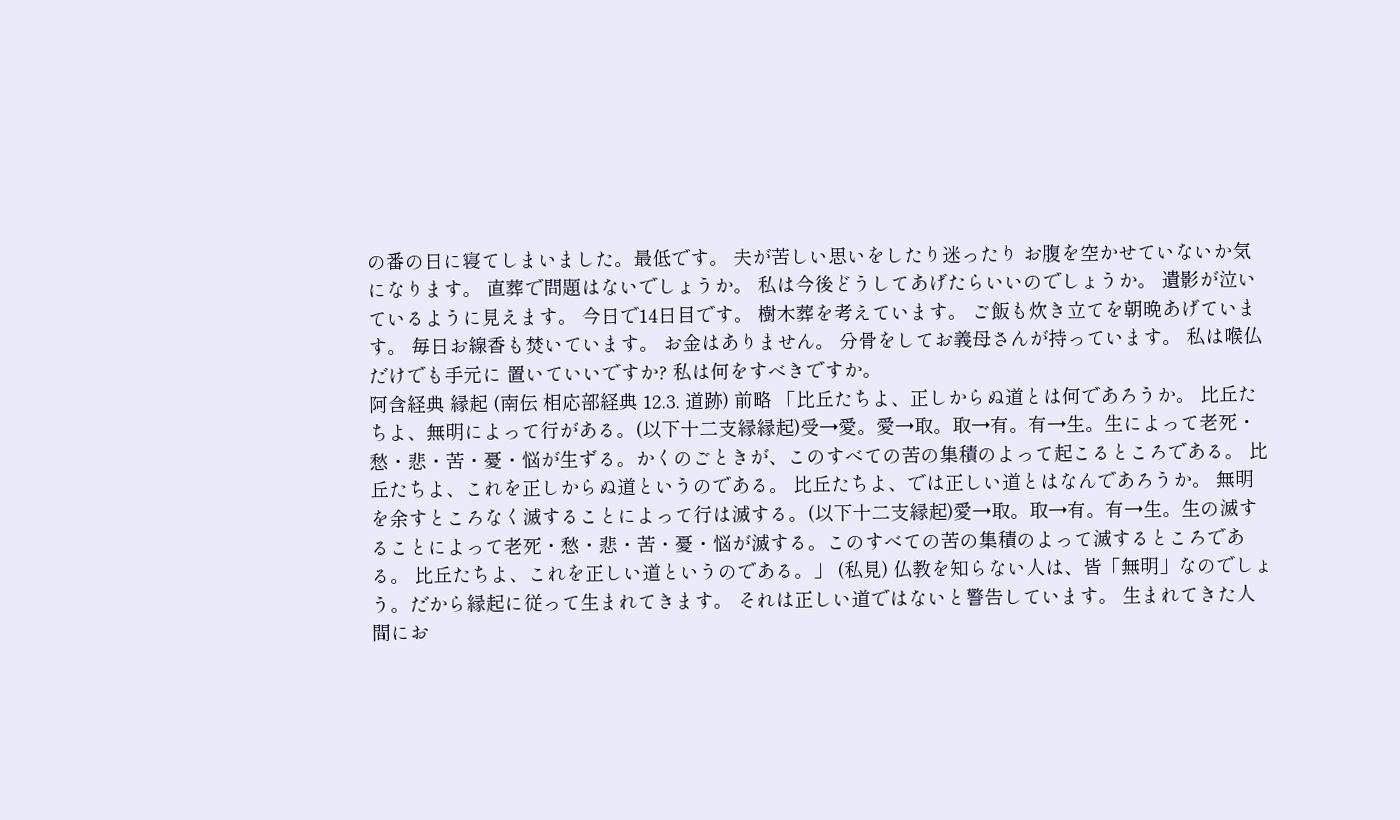の番の日に寝てしまいました。最低です。 夫が苦しい思いをしたり迷ったり お腹を空かせていないか気になります。 直葬で問題はないでしょうか。 私は今後どうしてあげたらいいのでしょうか。 遺影が泣いているように見えます。 今日で14日目です。 樹木葬を考えています。 ご飯も炊き立てを朝晩あげています。 毎日お線香も焚いています。 お金はありません。 分骨をしてお義母さんが持っています。 私は喉仏だけでも手元に 置いていいですか? 私は何をすべきですか。
阿含経典 縁起 (南伝 相応部経典 12.3. 道跡) 前略 「比丘たちよ、正しからぬ道とは何であろうか。 比丘たちよ、無明によって行がある。(以下十二支縁縁起)受→愛。愛→取。取→有。有→生。生によって老死・愁・悲・苦・憂・悩が生ずる。かくのごときが、このすべての苦の集積のよって起こるところである。 比丘たちよ、これを正しからぬ道というのである。 比丘たちよ、では正しい道とはなんであろうか。 無明を余すところなく滅することによって行は滅する。(以下十二支縁起)愛→取。取→有。有→生。生の滅することによって老死・愁・悲・苦・憂・悩が滅する。このすべての苦の集積のよって滅するところである。 比丘たちよ、これを正しい道というのである。」 (私見) 仏教を知らない人は、皆「無明」なのでしょう。だから縁起に従って生まれてきます。 それは正しい道ではないと警告しています。 生まれてきた人間にお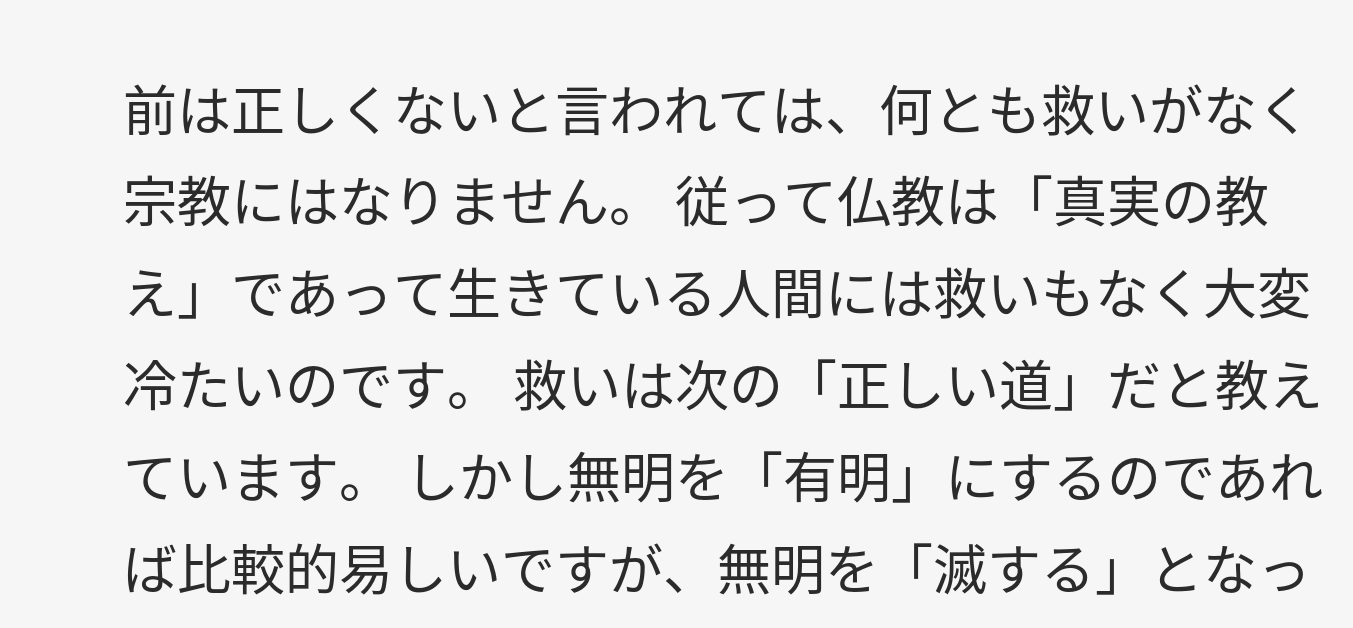前は正しくないと言われては、何とも救いがなく宗教にはなりません。 従って仏教は「真実の教え」であって生きている人間には救いもなく大変冷たいのです。 救いは次の「正しい道」だと教えています。 しかし無明を「有明」にするのであれば比較的易しいですが、無明を「滅する」となっ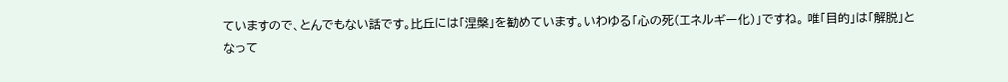ていますので、とんでもない話です。比丘には「涅槃」を勧めています。いわゆる「心の死(エネルギー化)」ですね。 唯「目的」は「解脱」となって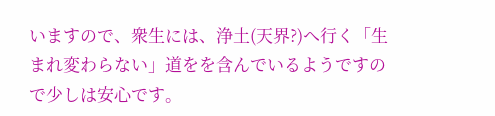いますので、衆生には、浄土(天界?)へ行く「生まれ変わらない」道をを含んでいるようですので少しは安心です。